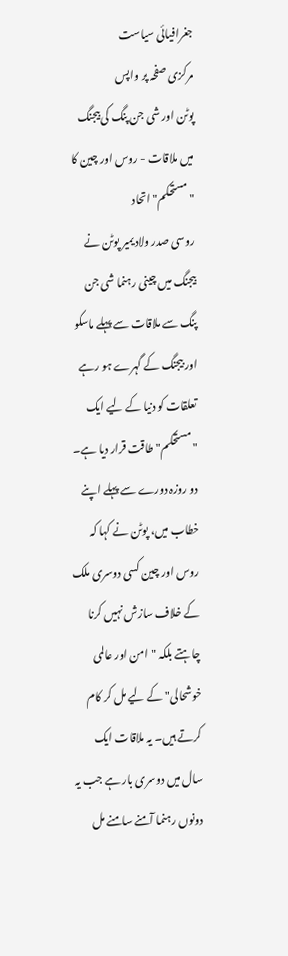جغرافیائی سیاست
مرکزی صفحہ پر واپس
پوٹن اور شی جن پنگ کی بیجنگ میں ملاقات - روس اور چین کا "مستحکم" اتحاد
روسی صدر ولادیمیر پوٹن نے بیجنگ میں چینی رہنما شی جن پنگ سے ملاقات سے پہلے ماسکو اور بیجنگ کے گہرے ہو رہے تعلقات کو دنیا کے لیے ایک "مستحکم" طاقت قرار دیا ہے۔ دو روزہ دورے سے پہلے اپنے خطاب میں، پوٹن نے کہا کہ روس اور چین کسی دوسری ملک کے خلاف سازش نہیں کرنا چاہتے بلکہ "امن اور عالمی خوشحالی" کے لیے مل کر کام کرتے ہیں۔ یہ ملاقات ایک سال میں دوسری بار ہے جب یہ دونوں رہنما آمنے سامنے مل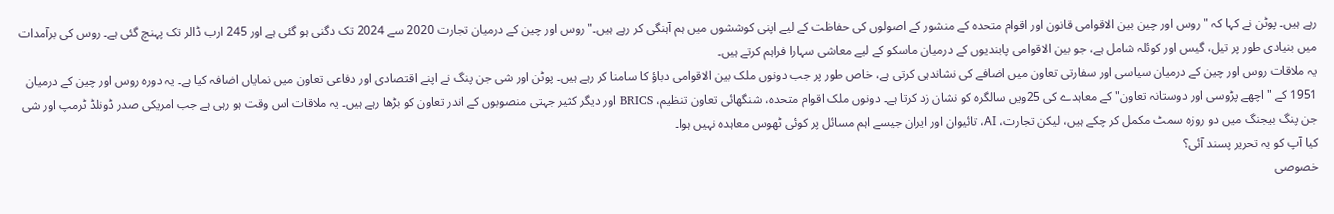رہے ہیں۔ پوٹن نے کہا کہ "روس اور چین بین الاقوامی قانون اور اقوام متحدہ کے منشور کے اصولوں کی حفاظت کے لیے اپنی کوششوں میں ہم آہنگی کر رہے ہیں۔" روس اور چین کے درمیان تجارت 2020 سے 2024 تک دگنی ہو گئی ہے اور 245 ارب ڈالر تک پہنچ گئی ہے۔ روس کی برآمدات میں بنیادی طور پر تیل، گیس اور کوئلہ شامل ہے، جو بین الاقوامی پابندیوں کے درمیان ماسکو کے لیے معاشی سہارا فراہم کرتے ہیں۔
یہ ملاقات روس اور چین کے درمیان سیاسی اور سفارتی تعاون میں اضافے کی نشاندہی کرتی ہے، خاص طور پر جب دونوں ملک بین الاقوامی دباؤ کا سامنا کر رہے ہیں۔ پوٹن اور شی جن پنگ نے اپنے اقتصادی اور دفاعی تعاون میں نمایاں اضافہ کیا ہے۔ یہ دورہ روس اور چین کے درمیان 1951 کے "اچھے پڑوسی اور دوستانہ تعاون" کے معاہدے کی 25ویں سالگرہ کو نشان زد کرتا ہے۔ دونوں ملک اقوام متحدہ، شنگھائی تعاون تنظیم، BRICS اور دیگر کثیر جہتی منصوبوں کے اندر تعاون کو بڑھا رہے ہیں۔ یہ ملاقات اس وقت ہو رہی ہے جب امریکی صدر ڈونلڈ ٹرمپ اور شی جن پنگ بیجنگ میں دو روزہ سمٹ مکمل کر چکے ہیں، لیکن تجارت، AI، تائیوان اور ایران جیسے اہم مسائل پر کوئی ٹھوس معاہدہ نہیں ہوا۔
کیا آپ کو یہ تحریر پسند آئی؟
خصوصی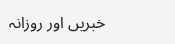خبریں اور روزانہ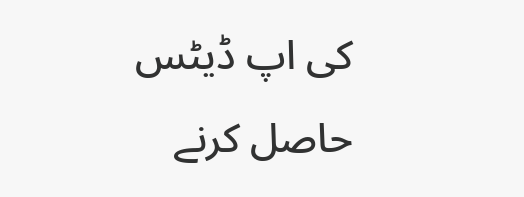کی اپ ڈیٹس حاصل کرنے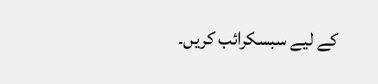کے لیے سبسکرائب کریں۔